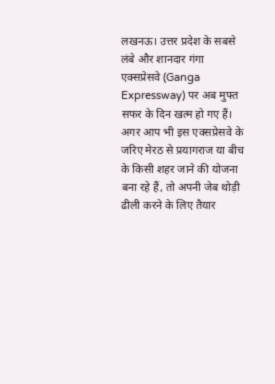लखनऊ। उत्तर प्रदेश के सबसे लंबे और शानदार गंगा एक्सप्रेसवे (Ganga Expressway) पर अब मुफ्त सफर के दिन खत्म हो गए हैं। अगर आप भी इस एक्सप्रेसवे के जरिए मेरठ से प्रयागराज या बीच के किसी शहर जाने की योजना बना रहे हैं, तो अपनी जेब थोड़ी ढीली करने के लिए तैयार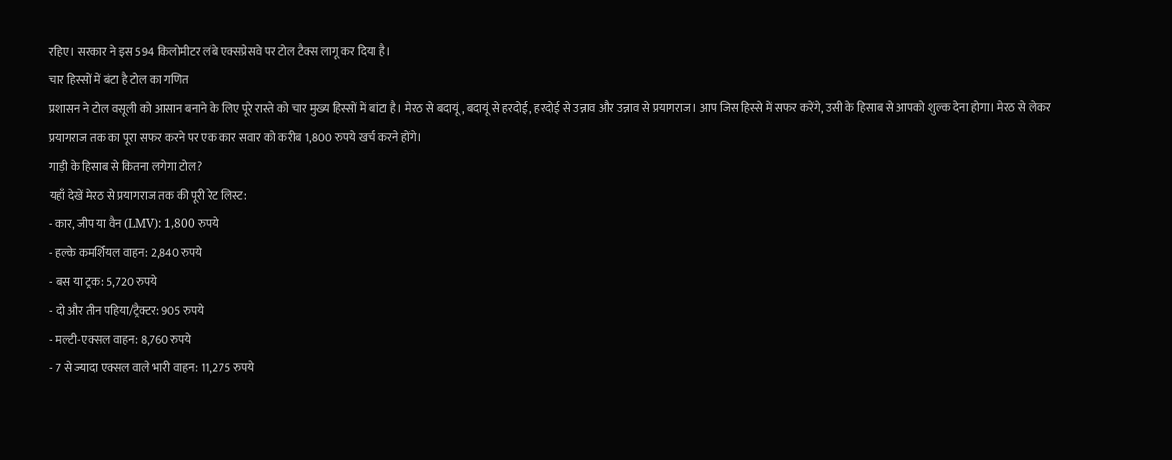रहिए। सरकार ने इस 594 किलोमीटर लंबे एक्सप्रेसवे पर टोल टैक्स लागू कर दिया है।
चार हिस्सों में बंटा है टोल का गणित
प्रशासन ने टोल वसूली को आसान बनाने के लिए पूरे रास्ते को चार मुख्य हिस्सों में बांटा है। मेरठ से बदायूं, बदायूं से हरदोई, हरदोई से उन्नाव और उन्नाव से प्रयागराज। आप जिस हिस्से में सफर करेंगे, उसी के हिसाब से आपको शुल्क देना होगा। मेरठ से लेकर प्रयागराज तक का पूरा सफर करने पर एक कार सवार को करीब 1,800 रुपये खर्च करने होंगे।
गाड़ी के हिसाब से कितना लगेगा टोल?
यहाँ देखें मेरठ से प्रयागराज तक की पूरी रेट लिस्ट:
- कार, जीप या वैन (LMV): 1,800 रुपये
- हल्के कमर्शियल वाहन: 2,840 रुपये
- बस या ट्रक: 5,720 रुपये
- दो और तीन पहिया/ट्रैक्टर: 905 रुपये
- मल्टी-एक्सल वाहन: 8,760 रुपये
- 7 से ज्यादा एक्सल वाले भारी वाहन: 11,275 रुपये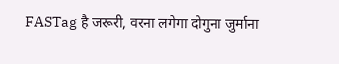FASTag है जरूरी, वरना लगेगा दोगुना जुर्माना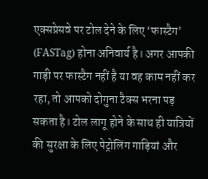एक्सप्रेसवे पर टोल देने के लिए ‘फास्टैग’ (FASTag) होना अनिवार्य है। अगर आपकी गाड़ी पर फास्टैग नहीं है या वह काम नहीं कर रहा, तो आपको दोगुना टैक्स भरना पड़ सकता है। टोल लागू होने के साथ ही यात्रियों की सुरक्षा के लिए पेट्रोलिंग गाड़ियां और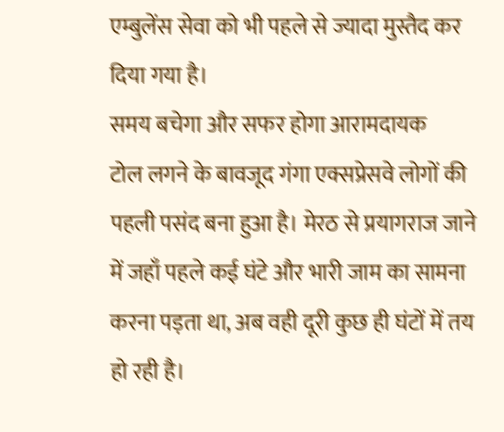एम्बुलेंस सेवा को भी पहले से ज्यादा मुस्तैद कर दिया गया है।
समय बचेगा और सफर होगा आरामदायक
टोल लगने के बावजूद गंगा एक्सप्रेसवे लोगों की पहली पसंद बना हुआ है। मेरठ से प्रयागराज जाने में जहाँ पहले कई घंटे और भारी जाम का सामना करना पड़ता था, अब वही दूरी कुछ ही घंटों में तय हो रही है।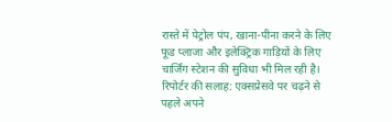रास्ते में पेट्रोल पंप, खाना-पीना करने के लिए फूड प्लाजा और इलेक्ट्रिक गाड़ियों के लिए चार्जिंग स्टेशन की सुविधा भी मिल रही है।
रिपोर्टर की सलाह: एक्सप्रेसवे पर चढ़ने से पहले अपने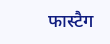फास्टैग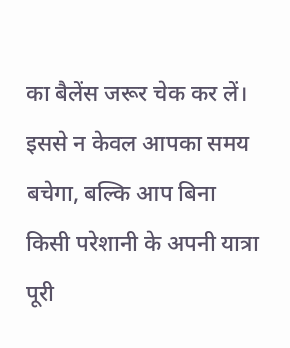का बैलेंस जरूर चेक कर लें। इससे न केवल आपका समय बचेगा, बल्कि आप बिना किसी परेशानी के अपनी यात्रा पूरी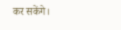कर सकेंगे।